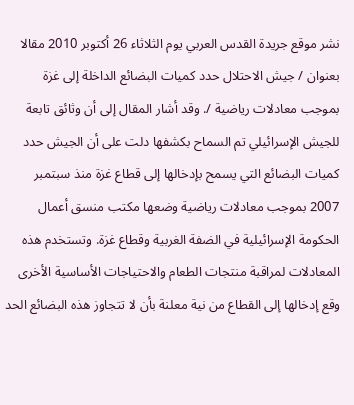نشر موقع جريدة القدس العربي يوم الثلاثاء 26 أكتوبر 2010 مقالا بعنوان / جيش الاحتلال حدد كميات البضائع الداخلة إلى غزة بموجب معادلات رياضية /. وقد أشار المقال إلى أن وثائق تابعة للجيش الإسرائيلي تم السماح بكشفها دلت على أن الجيش حدد كميات البضائع التي يسمح بإدخالها إلى قطاع غزة منذ سبتمبر 2007 بموجب معادلات رياضية وضعها مكتب منسق أعمال الحكومة الإسرائيلية في الضفة الغربية وقطاع غزة. وتستخدم هذه المعادلات لمراقبة منتجات الطعام والاحتياجات الأساسية الأخرى وقع إدخالها إلى القطاع من نية معلنة بأن لا تتجاوز هذه البضائع الحد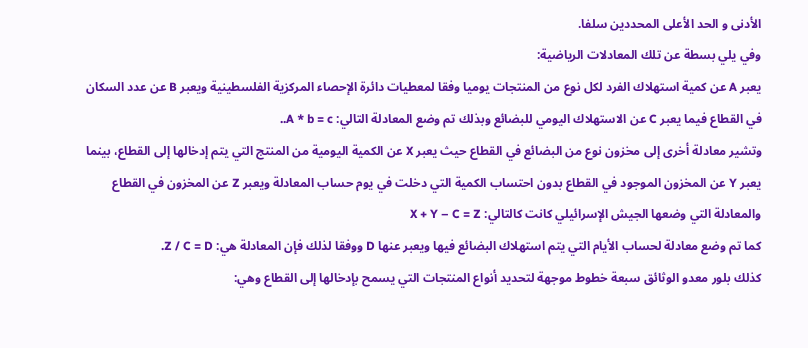الأدنى و الحد الأعلى المحددين سلفا.
وفي يلي بسطة عن تلك المعادلات الرياضية:
يعبر A عن كمية استهلاك الفرد لكل نوع من المنتجات يوميا وفقا لمعطيات دائرة الإحصاء المركزية الفلسطينية ويعبر B عن عدد السكان في القطاع فيما يعبر C عن الاستهلاك اليومي للبضائع وبذلك تم وضع المعادلة التالي: A * b = c..
وتشير معادلة أخرى إلى مخزون نوع من البضائع في القطاع حيث يعبر X عن الكمية اليومية من المنتج التي يتم إدخالها إلى القطاع، بينما يعبر Y عن المخزون الموجود في القطاع بدون احتساب الكمية التي دخلت في يوم حساب المعادلة ويعبر Z عن المخزون في القطاع والمعادلة التي وضعها الجيش الإسرائيلي كانت كالتالي: X + Y – C = Z
كما تم وضع معادلة لحساب الأيام التي يتم استهلاك البضائع فيها ويعبر عنها D ووفقا لذلك فإن المعادلة هي: Z / C = D.
كذلك بلور معدو الوثائق سبعة خطوط موجهة لتحديد أنواع المنتجات التي يسمح بإدخالها إلى القطاع وهي: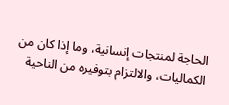الحاجة لمنتجات إنسانية، وما إذا كان من الكماليات، والالتزام بتوفيره من الناحية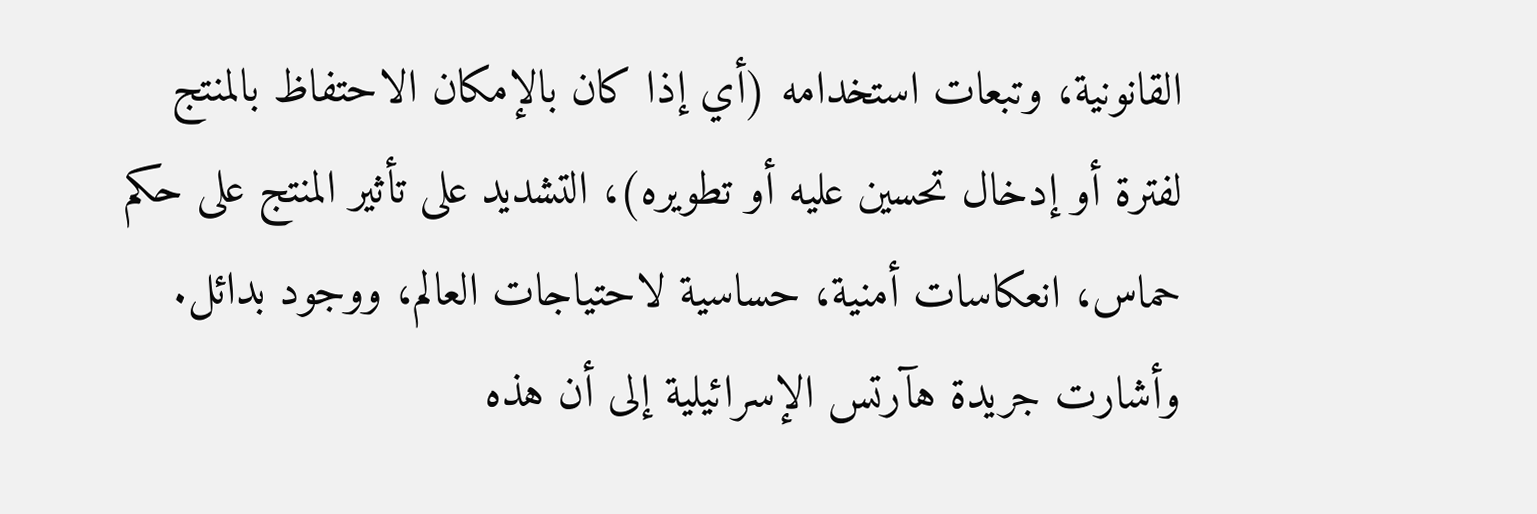القانونية، وتبعات استخدامه (أي إذا كان بالإمكان الاحتفاظ بالمنتج لفترة أو إدخال تحسين عليه أو تطويره)، التشديد على تأثير المنتج على حكم حماس، انعكاسات أمنية، حساسية لاحتياجات العالم، ووجود بدائل.
وأشارت جريدة هآرتس الإسرائيلية إلى أن هذه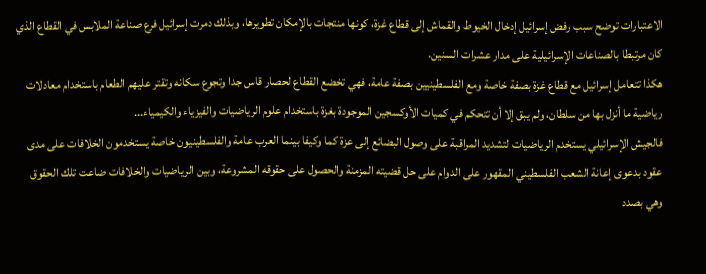الاعتبارات توضح سبب رفض إسرائيل إدخال الخيوط والقماش إلى قطاع غزة، كونها منتجات بالإمكان تطويرها، وبذلك دمرت إسرائيل فرع صناعة الملابس في القطاع الذي كان مرتبطا بالصناعات الإسرائيلية على مدار عشرات السنين.
هكذا تتعامل إسرائيل مع قطاع غزة بصفة خاصة ومع الفلسطينيين بصفة عامة، فهي تخضع القطاع لحصار قاس جدا وتجوع سكانه وتقتر عليهم الطعام باستخدام معادلات رياضية ما أنزل بها من سلطان، ولم يبق إلا أن تتحكم في كميات الأوكسجين الموجودة بغزة باستخدام علوم الرياضيات والفيزياء والكيمياء...
فالجيش الإسرائيلي يستخدم الرياضيات لتشديد المراقبة على وصول البضائع إلى عزة كما وكيفا بينما العرب عامة والفلسطينيون خاصة يستخدمون الخلافات على مدى عقود بدعوى إعانة الشعب الفلسطيني المقهور على الدوام على حل قضيته المزمنة والحصول على حقوقه المشروعة، وبين الرياضيات والخلافات ضاعت تلك الحقوق وهي بصدد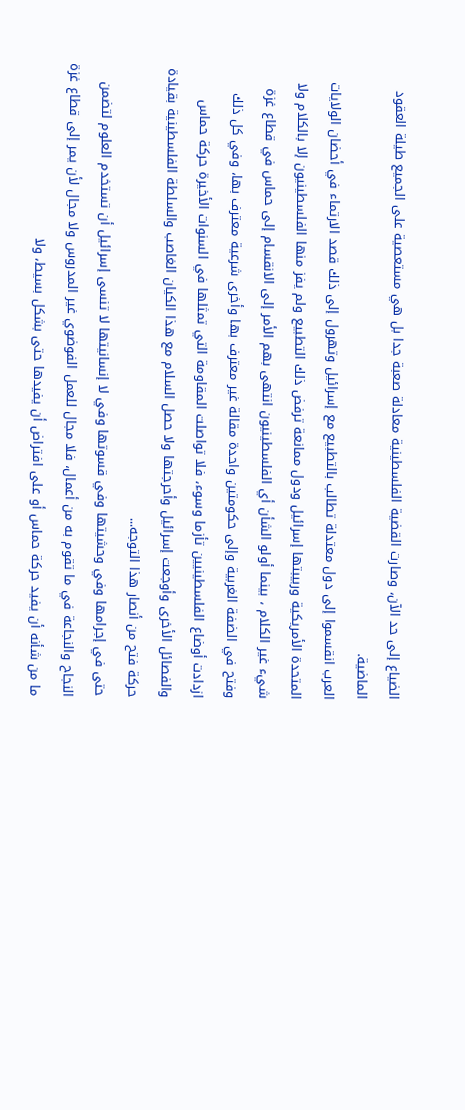الضياع إلى حد الآن، وصارت القضية الفلسطينية معادلة صعبة جدا بل هي مستعصية على الجميع طيلة العقود الماضية.
العرب انقسموا إلى دول معتدلة تطالب بالتطبيع مع إسرائيل وتهرول إلى ذلك قصد الارتماء في أحضان الولايات المتحدة الأمريكية وربيبتها إسرائيل ودول ممانعة ترفض ذلك التطبيع ولم يفز منها الفلسطينيون إلا بالكلام ولا شيء غير الكلام ، بينما أولو الشأن أي الفلسطينيون انتهى بهم الأمر إلى الانقسام إلى حماس في قطاع غزة وفتح في الضفة الغربية وإلى حكومتين واحدة مقالة غير معترف بها وأخرى شرعية معترف بها، وفي كل ذلك ازدادت أوضاع الفلسطينيين تأزما وسوء، فلا تواصلت المقاومة التي تمثلها في السنوات الأخيرة حركة حماس والفصائل الأخرى وأوجعت إسرائيل وأحرجتها ولا حصل السلام مع هذا الكيان الغاصب والسلطة الفلسطينية بقيادة حركة فتح من أنصار هذا التوجه...
حتى في إجرامها وفي وحشيتها وفي قسوتها وفي لا إنسانيتها لا تنسى إسرائيل أن تستخدم العلوم لتضمن النجاح والنجاعة في ما تقوم به من أعمال، فلا مجال للعمل الفوضوي غير المدروس ولا مجال لأن يمر إلى قطاع غزة ما من شأنه أن يفيد حركة حماس أو على افتراض أن يفيدها حتى بشكل بسيط، ولا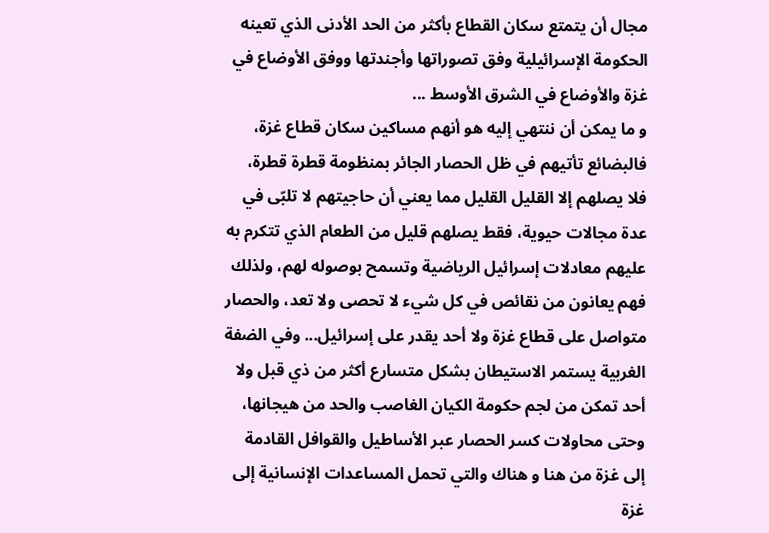مجال أن يتمتع سكان القطاع بأكثر من الحد الأدنى الذي تعينه الحكومة الإسرائيلية وفق تصوراتها وأجندتها ووفق الأوضاع في غزة والأوضاع في الشرق الأوسط ...
و ما يمكن أن ننتهي إليه هو أنهم مساكين سكان قطاع غزة، فالبضائع تأتيهم في ظل الحصار الجائر بمنظومة قطرة قطرة، فلا يصلهم إلا القليل القليل مما يعني أن حاجيتهم لا تلبّى في عدة مجالات حيوية، فقط يصلهم قليل من الطعام الذي تتكرم به عليهم معادلات إسرائيل الرياضية وتسمح بوصوله لهم، ولذلك فهم يعانون من نقائص في كل شيء لا تحصى ولا تعد، والحصار متواصل على قطاع غزة ولا أحد يقدر على إسرائيل... وفي الضفة الغربية يستمر الاستيطان بشكل متسارع أكثر من ذي قبل ولا أحد تمكن من لجم حكومة الكيان الغاصب والحد من هيجانها، وحتى محاولات كسر الحصار عبر الأساطيل والقوافل القادمة إلى غزة من هنا و هناك والتي تحمل المساعدات الإنسانية إلى غزة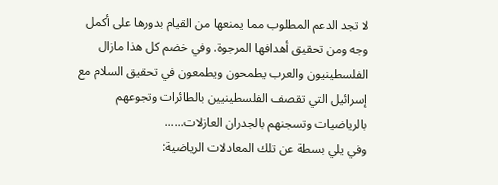لا تجد الدعم المطلوب مما يمنعها من القيام بدورها على أكمل وجه ومن تحقيق أهدافها المرجوة. وفي خضم كل هذا مازال الفلسطينيون والعرب يطمحون ويطمعون في تحقيق السلام مع إسرائيل التي تقصف الفلسطينيين بالطائرات وتجوعهم بالرياضيات وتسجنهم بالجدران العازلات......
وفي يلي بسطة عن تلك المعادلات الرياضية: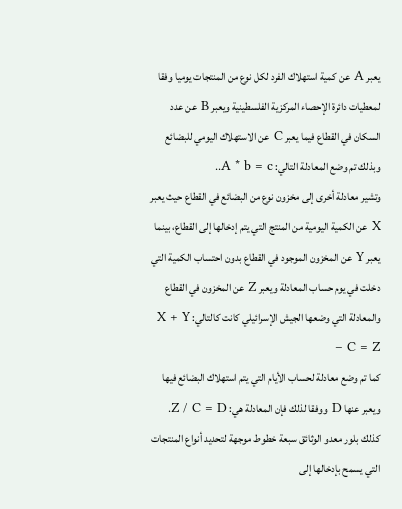يعبر A عن كمية استهلاك الفرد لكل نوع من المنتجات يوميا وفقا لمعطيات دائرة الإحصاء المركزية الفلسطينية ويعبر B عن عدد السكان في القطاع فيما يعبر C عن الاستهلاك اليومي للبضائع وبذلك تم وضع المعادلة التالي: A * b = c..
وتشير معادلة أخرى إلى مخزون نوع من البضائع في القطاع حيث يعبر X عن الكمية اليومية من المنتج التي يتم إدخالها إلى القطاع، بينما يعبر Y عن المخزون الموجود في القطاع بدون احتساب الكمية التي دخلت في يوم حساب المعادلة ويعبر Z عن المخزون في القطاع والمعادلة التي وضعها الجيش الإسرائيلي كانت كالتالي: X + Y – C = Z
كما تم وضع معادلة لحساب الأيام التي يتم استهلاك البضائع فيها ويعبر عنها D ووفقا لذلك فإن المعادلة هي: Z / C = D.
كذلك بلور معدو الوثائق سبعة خطوط موجهة لتحديد أنواع المنتجات التي يسمح بإدخالها إلى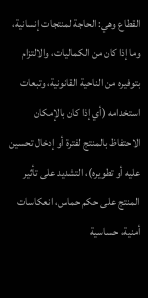القطاع وهي: الحاجة لمنتجات إنسانية، وما إذا كان من الكماليات، والالتزام بتوفيره من الناحية القانونية، وتبعات استخدامه (أي إذا كان بالإمكان الاحتفاظ بالمنتج لفترة أو إدخال تحسين عليه أو تطويره)، التشديد على تأثير المنتج على حكم حماس، انعكاسات أمنية، حساسية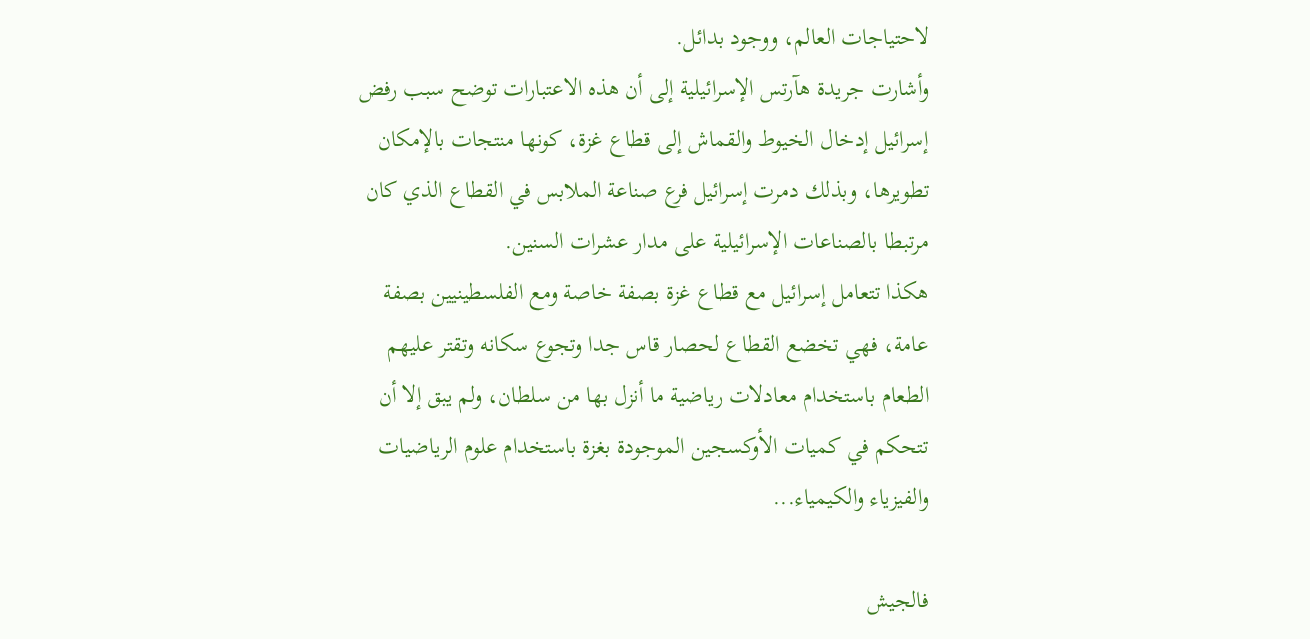لاحتياجات العالم، ووجود بدائل.
وأشارت جريدة هآرتس الإسرائيلية إلى أن هذه الاعتبارات توضح سبب رفض إسرائيل إدخال الخيوط والقماش إلى قطاع غزة، كونها منتجات بالإمكان تطويرها، وبذلك دمرت إسرائيل فرع صناعة الملابس في القطاع الذي كان مرتبطا بالصناعات الإسرائيلية على مدار عشرات السنين.
هكذا تتعامل إسرائيل مع قطاع غزة بصفة خاصة ومع الفلسطينيين بصفة عامة، فهي تخضع القطاع لحصار قاس جدا وتجوع سكانه وتقتر عليهم الطعام باستخدام معادلات رياضية ما أنزل بها من سلطان، ولم يبق إلا أن تتحكم في كميات الأوكسجين الموجودة بغزة باستخدام علوم الرياضيات والفيزياء والكيمياء...

فالجيش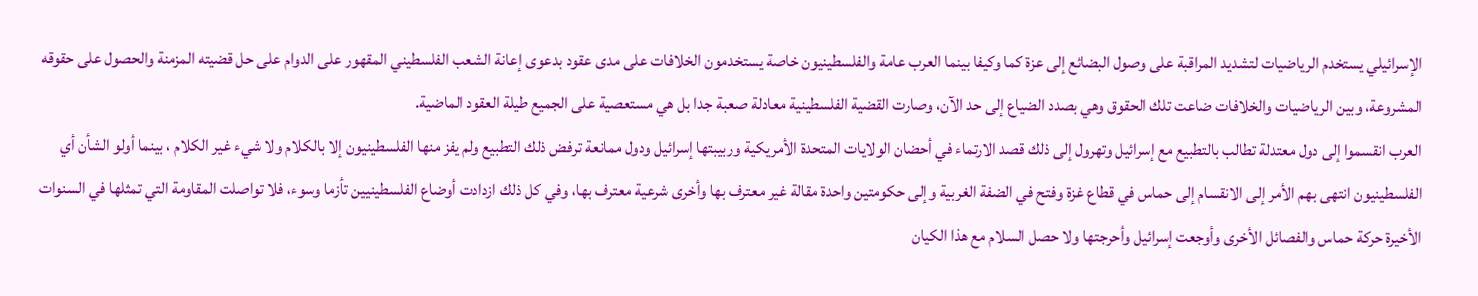الإسرائيلي يستخدم الرياضيات لتشديد المراقبة على وصول البضائع إلى عزة كما وكيفا بينما العرب عامة والفلسطينيون خاصة يستخدمون الخلافات على مدى عقود بدعوى إعانة الشعب الفلسطيني المقهور على الدوام على حل قضيته المزمنة والحصول على حقوقه المشروعة، وبين الرياضيات والخلافات ضاعت تلك الحقوق وهي بصدد الضياع إلى حد الآن، وصارت القضية الفلسطينية معادلة صعبة جدا بل هي مستعصية على الجميع طيلة العقود الماضية.
العرب انقسموا إلى دول معتدلة تطالب بالتطبيع مع إسرائيل وتهرول إلى ذلك قصد الارتماء في أحضان الولايات المتحدة الأمريكية وربيبتها إسرائيل ودول ممانعة ترفض ذلك التطبيع ولم يفز منها الفلسطينيون إلا بالكلام ولا شيء غير الكلام ، بينما أولو الشأن أي الفلسطينيون انتهى بهم الأمر إلى الانقسام إلى حماس في قطاع غزة وفتح في الضفة الغربية وإلى حكومتين واحدة مقالة غير معترف بها وأخرى شرعية معترف بها، وفي كل ذلك ازدادت أوضاع الفلسطينيين تأزما وسوء، فلا تواصلت المقاومة التي تمثلها في السنوات الأخيرة حركة حماس والفصائل الأخرى وأوجعت إسرائيل وأحرجتها ولا حصل السلام مع هذا الكيان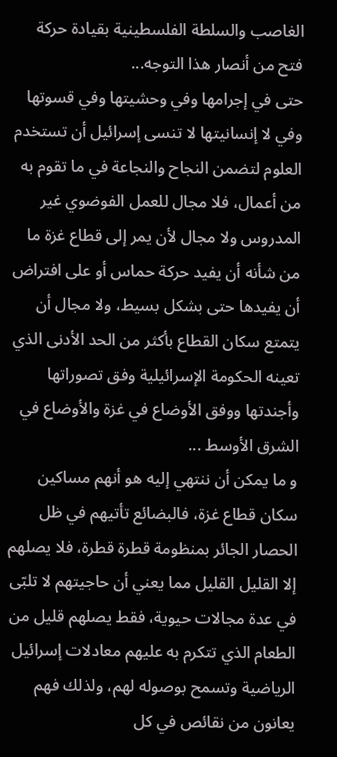الغاصب والسلطة الفلسطينية بقيادة حركة فتح من أنصار هذا التوجه...
حتى في إجرامها وفي وحشيتها وفي قسوتها وفي لا إنسانيتها لا تنسى إسرائيل أن تستخدم العلوم لتضمن النجاح والنجاعة في ما تقوم به من أعمال، فلا مجال للعمل الفوضوي غير المدروس ولا مجال لأن يمر إلى قطاع غزة ما من شأنه أن يفيد حركة حماس أو على افتراض أن يفيدها حتى بشكل بسيط، ولا مجال أن يتمتع سكان القطاع بأكثر من الحد الأدنى الذي تعينه الحكومة الإسرائيلية وفق تصوراتها وأجندتها ووفق الأوضاع في غزة والأوضاع في الشرق الأوسط ...
و ما يمكن أن ننتهي إليه هو أنهم مساكين سكان قطاع غزة، فالبضائع تأتيهم في ظل الحصار الجائر بمنظومة قطرة قطرة، فلا يصلهم إلا القليل القليل مما يعني أن حاجيتهم لا تلبّى في عدة مجالات حيوية، فقط يصلهم قليل من الطعام الذي تتكرم به عليهم معادلات إسرائيل الرياضية وتسمح بوصوله لهم، ولذلك فهم يعانون من نقائص في كل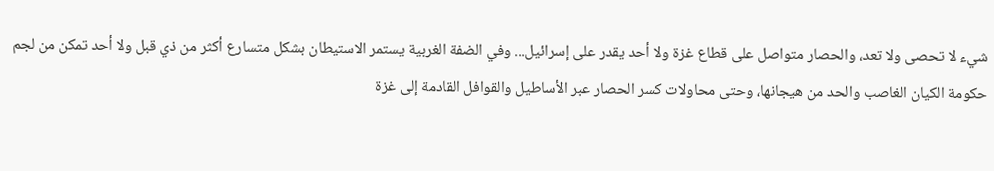شيء لا تحصى ولا تعد، والحصار متواصل على قطاع غزة ولا أحد يقدر على إسرائيل... وفي الضفة الغربية يستمر الاستيطان بشكل متسارع أكثر من ذي قبل ولا أحد تمكن من لجم حكومة الكيان الغاصب والحد من هيجانها، وحتى محاولات كسر الحصار عبر الأساطيل والقوافل القادمة إلى غزة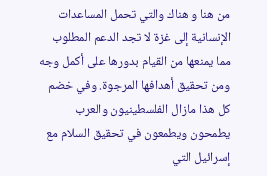من هنا و هناك والتي تحمل المساعدات الإنسانية إلى غزة لا تجد الدعم المطلوب مما يمنعها من القيام بدورها على أكمل وجه ومن تحقيق أهدافها المرجوة. وفي خضم كل هذا مازال الفلسطينيون والعرب يطمحون ويطمعون في تحقيق السلام مع إسرائيل التي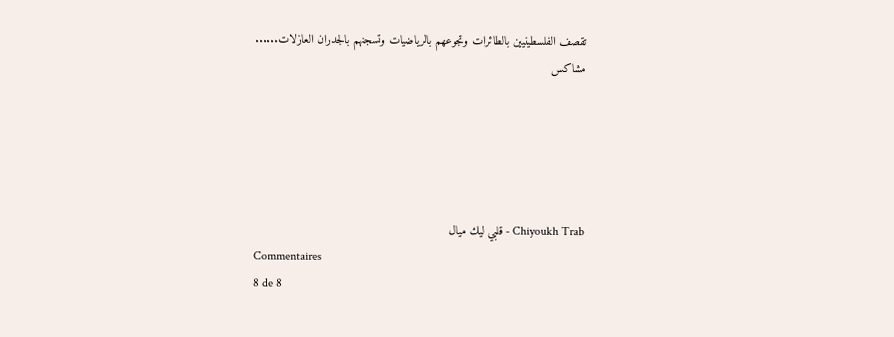تقصف الفلسطينيين بالطائرات وتجوعهم بالرياضيات وتسجنهم بالجدران العازلات......
مشاكس





Chiyoukh Trab - قلبي ليك ميال
Commentaires
8 de 8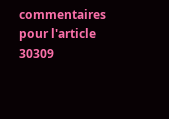commentaires pour l'article 30309